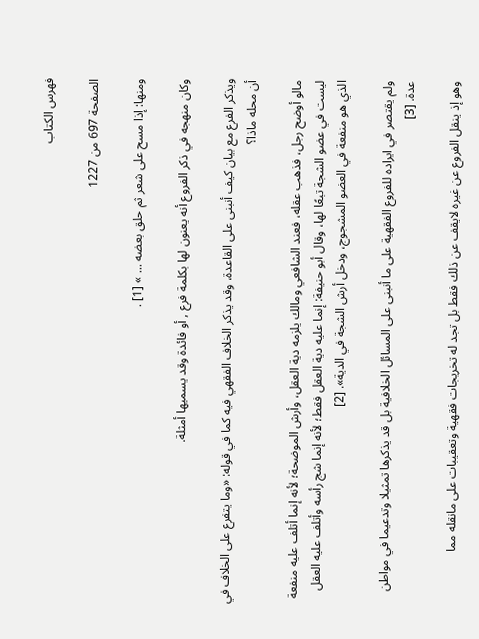فهرس الكتاب

الصفحة 697 من 1227

ومنها: إذا مسح على شعر ثم حلق بعضه ... » [1] .

وكان منهجه في ذكر الفروع أنه يعنون لها بكلمة فرع , أو فائدة وقد يسميها أمثلة.

ويذكر الفرع مع بيان كيف أنبنى على القاعدة، وقد يذكر الخلاف الفقهي فيه كما في قوله: «وما يتفرع على الخلاف في أن محله ماذا؟

مالو أوضح رجل، فذهب عقله، فعند الشافعي ومالك يلزمه دية العقل، وأرش الموضحة؛ لأنه إنما أتلف عليه منفعة ليست في عضو الشجة تبعًا لها، وقال أبو حنيفة: إنما عليه دية العقل فقط؛ لأنه إنما شج رأسه وأتلف عليه العقل الذي هو منفعة في العضو المشجوج، ودخل أرش الشجة في الدية». [2]

ولم يقتصر في ايراده للفروع الفقهية على ما أنبنى على المسائل الخلافية بل قد يذكرها تمثيلا وتدعيما في مواطن عدة. [3]

وهو إذ ينقل الفروع عن غيره لايقف عن ذلك فقط بل تجد له تخريجات فقهية وتعقيبات على مانقله مما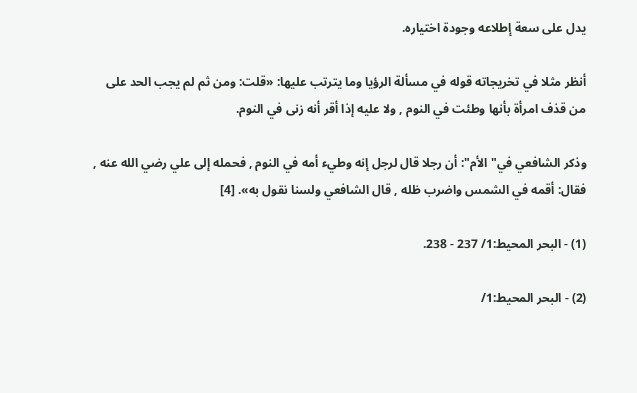يدل على سعة إطلاعه وجودة اختياره.

أنظر مثلا في تخريجاته قوله في مسألة الرؤيا وما يترتب عليها: «قلت: ومن ثم لم يجب الحد على من قذف امرأة بأنها وطئت في النوم , ولا عليه إذا أقر أنه زنى في النوم.

وذكر الشافعي في"الأم": أن رجلا قال لرجل إنه وطيء أمه في النوم , فحمله إلى علي رضي الله عنه , فقال: أقمه في الشمس واضرب ظله , قال الشافعي ولسنا نقول به». [4]

(1) - البحر المحيط:1/ 237 - 238.

(2) - البحر المحيط:1/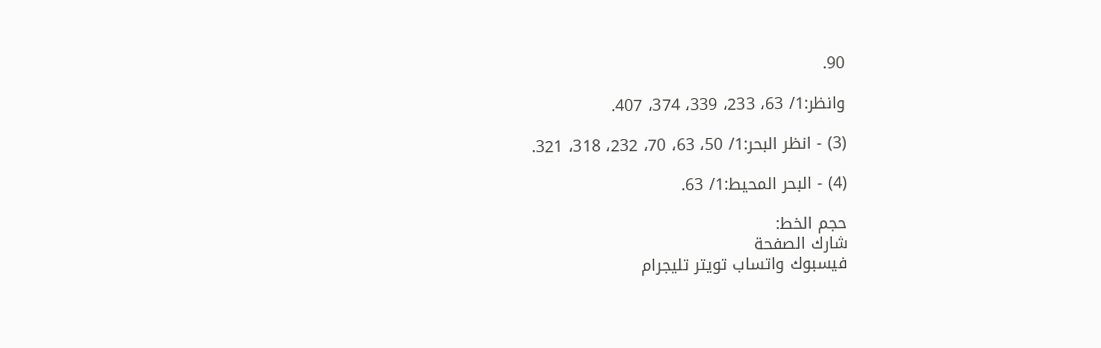90.

وانظر:1/ 63، 233، 339، 374، 407.

(3) - انظر البحر:1/ 50، 63، 70، 232، 318، 321.

(4) - البحر المحيط:1/ 63.

حجم الخط:
شارك الصفحة
فيسبوك واتساب تويتر تليجرام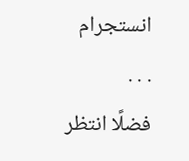انستجرام
. . .
فضلًا انتظر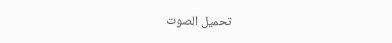تحميل الصوت